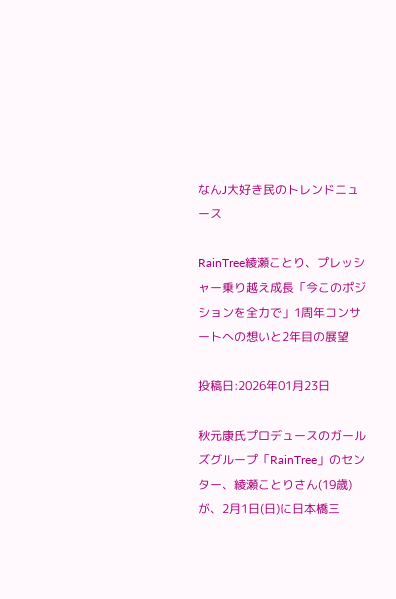なんJ大好き民のトレンドニュース

RainTree綾瀬ことり、プレッシャー乗り越え成長「今このポジションを全力で」1周年コンサートへの想いと2年目の展望

投稿日:2026年01月23日

秋元康氏プロデュースのガールズグループ「RainTree」のセンター、綾瀬ことりさん(19歳)が、2月1日(日)に日本橋三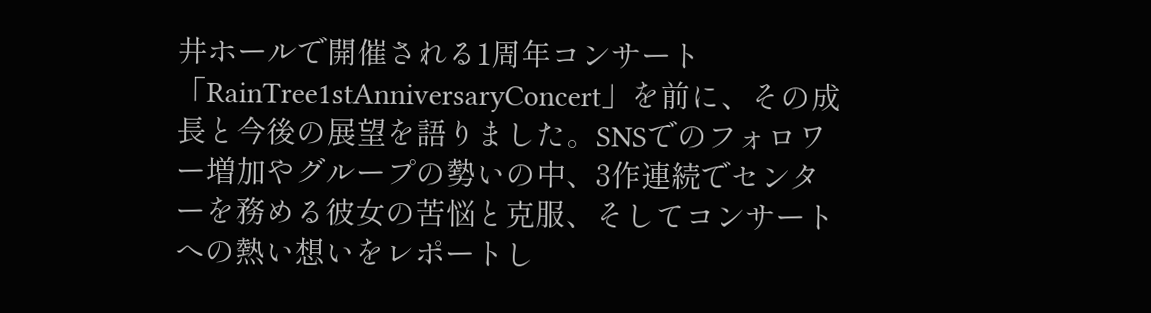井ホールで開催される1周年コンサート「RainTree1stAnniversaryConcert」を前に、その成長と今後の展望を語りました。SNSでのフォロワー増加やグループの勢いの中、3作連続でセンターを務める彼女の苦悩と克服、そしてコンサートへの熱い想いをレポートし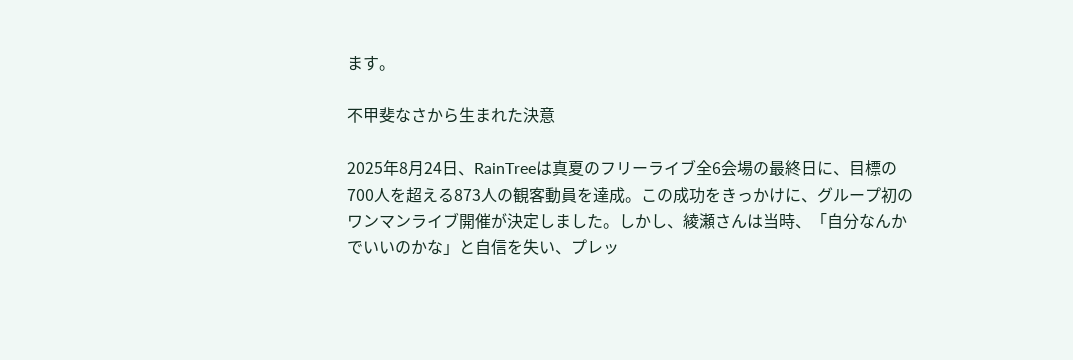ます。

不甲斐なさから生まれた決意

2025年8月24日、RainTreeは真夏のフリーライブ全6会場の最終日に、目標の700人を超える873人の観客動員を達成。この成功をきっかけに、グループ初のワンマンライブ開催が決定しました。しかし、綾瀬さんは当時、「自分なんかでいいのかな」と自信を失い、プレッ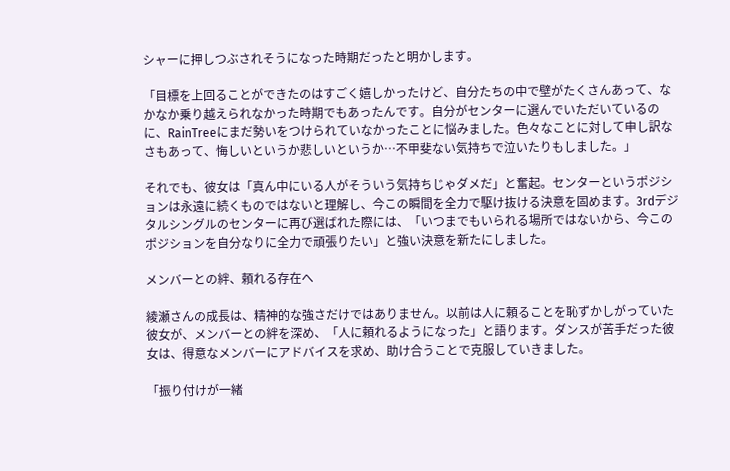シャーに押しつぶされそうになった時期だったと明かします。

「目標を上回ることができたのはすごく嬉しかったけど、自分たちの中で壁がたくさんあって、なかなか乗り越えられなかった時期でもあったんです。自分がセンターに選んでいただいているのに、RainTreeにまだ勢いをつけられていなかったことに悩みました。色々なことに対して申し訳なさもあって、悔しいというか悲しいというか…不甲斐ない気持ちで泣いたりもしました。」

それでも、彼女は「真ん中にいる人がそういう気持ちじゃダメだ」と奮起。センターというポジションは永遠に続くものではないと理解し、今この瞬間を全力で駆け抜ける決意を固めます。3rdデジタルシングルのセンターに再び選ばれた際には、「いつまでもいられる場所ではないから、今このポジションを自分なりに全力で頑張りたい」と強い決意を新たにしました。

メンバーとの絆、頼れる存在へ

綾瀬さんの成長は、精神的な強さだけではありません。以前は人に頼ることを恥ずかしがっていた彼女が、メンバーとの絆を深め、「人に頼れるようになった」と語ります。ダンスが苦手だった彼女は、得意なメンバーにアドバイスを求め、助け合うことで克服していきました。

「振り付けが一緒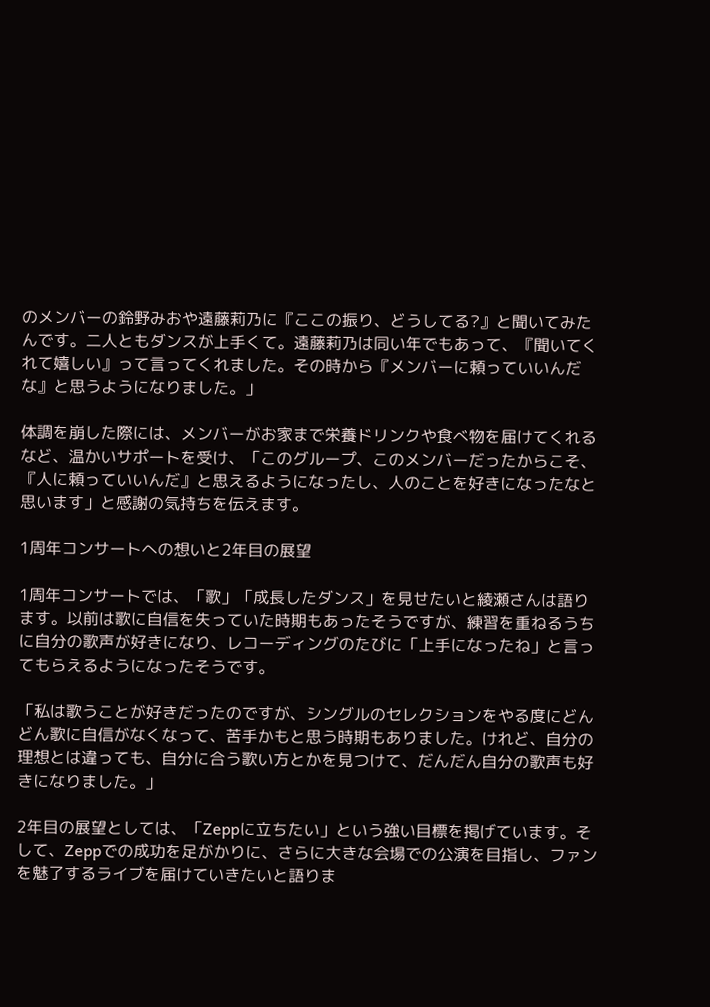のメンバーの鈴野みおや遠藤莉乃に『ここの振り、どうしてる?』と聞いてみたんです。二人ともダンスが上手くて。遠藤莉乃は同い年でもあって、『聞いてくれて嬉しい』って言ってくれました。その時から『メンバーに頼っていいんだな』と思うようになりました。」

体調を崩した際には、メンバーがお家まで栄養ドリンクや食べ物を届けてくれるなど、温かいサポートを受け、「このグループ、このメンバーだったからこそ、『人に頼っていいんだ』と思えるようになったし、人のことを好きになったなと思います」と感謝の気持ちを伝えます。

1周年コンサートへの想いと2年目の展望

1周年コンサートでは、「歌」「成長したダンス」を見せたいと綾瀬さんは語ります。以前は歌に自信を失っていた時期もあったそうですが、練習を重ねるうちに自分の歌声が好きになり、レコーディングのたびに「上手になったね」と言ってもらえるようになったそうです。

「私は歌うことが好きだったのですが、シングルのセレクションをやる度にどんどん歌に自信がなくなって、苦手かもと思う時期もありました。けれど、自分の理想とは違っても、自分に合う歌い方とかを見つけて、だんだん自分の歌声も好きになりました。」

2年目の展望としては、「Zeppに立ちたい」という強い目標を掲げています。そして、Zeppでの成功を足がかりに、さらに大きな会場での公演を目指し、ファンを魅了するライブを届けていきたいと語りま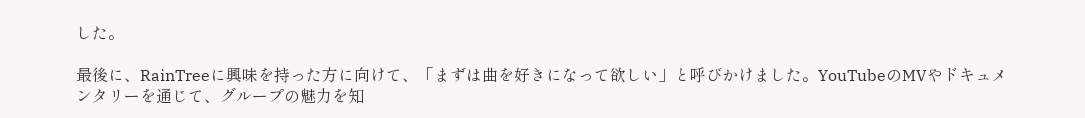した。

最後に、RainTreeに興味を持った方に向けて、「まずは曲を好きになって欲しい」と呼びかけました。YouTubeのMVやドキュメンタリーを通じて、グループの魅力を知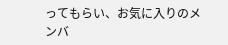ってもらい、お気に入りのメンバ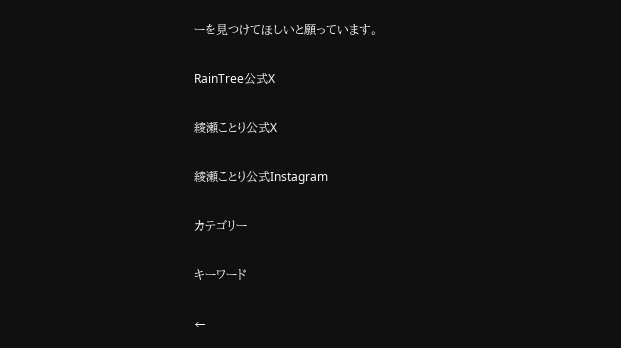ーを見つけてほしいと願っています。

RainTree公式X

綾瀬ことり公式X

綾瀬ことり公式Instagram

カテゴリー

キーワード

←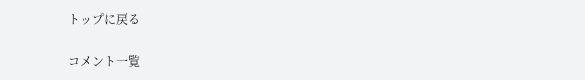トップに戻る

コメント一覧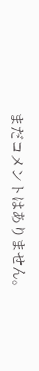まだコメントはありません。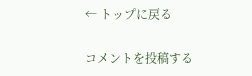← トップに戻る

コメントを投稿する